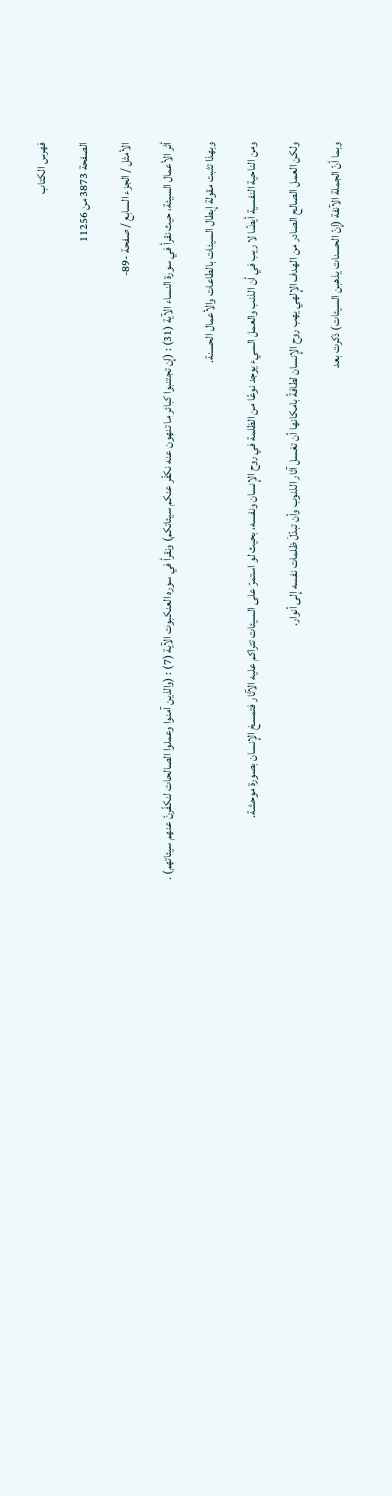فهرس الكتاب

الصفحة 3873 من 11256

الأمثل / الجزء السابع / صفحة -89-

أثر الأعمال السيئة، حيث نقرأ في سورة النساء الآية (31) : (إِن تجتنبوا كبائر ما تنهون عنه نكفّر عنكم سيئاتكم) ونقرأ في سوره العنكبوت الآية (7) : (والذين آمنوا وعملوا الصالحات لنكفّرنّ عنهم سيئاتهم) .

وبهذا تثبت مقولة إِبطال السيئات بالطاعات والأعمال الحسنة.

ومن الناحية النفسية أيضًا لا ريب في أن الذنب والعمل السيء يوجد نوعًا من الظلمة في روح الإِنسان ونفسه، بحيث لو استمرّ على السيئات تتراكم عليه الآثار فتمسخ الإِنسان بصورة موحشة.

ولكن العمل الصالح الصادر من الهدف الإِلهي يهب روح الإِنسان لطافةً بامكانها أن تغسل آثار الذنوب وأن تبدّلَ ظلمات نفسه إِلى أنوار.

وبما أنّ الجملة الآنفة (إِنّ الحسنات يذهبن السيئات) ذكرت بعد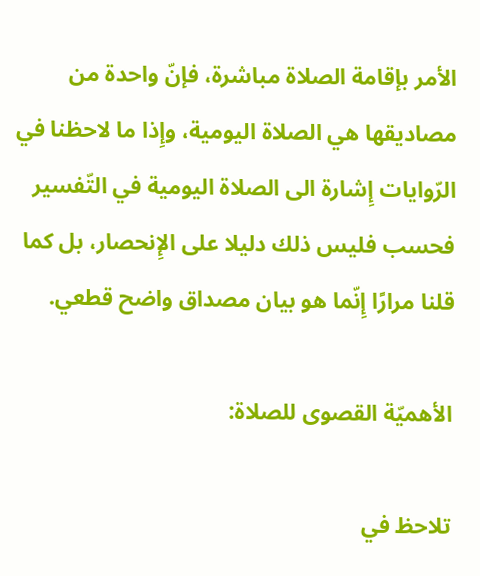الأمر بإقامة الصلاة مباشرة، فإنّ واحدة من مصاديقها هي الصلاة اليومية، وإِذا ما لاحظنا في الرّوايات إِشارة الى الصلاة اليومية في التّفسير فحسب فليس ذلك دليلا على الإِنحصار، بل كما قلنا مرارًا إِنّما هو بيان مصداق واضح قطعي.

الأهميّة القصوى للصلاة:

تلاحظ في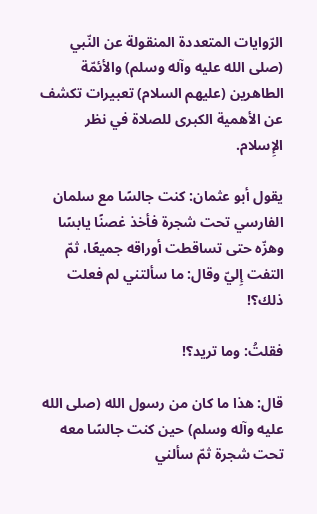الرّوايات المتعددة المنقولة عن النّبي (صلى الله عليه وآله وسلم) والأئمّة الطاهرين (عليهم السلام) تعبيرات تكشف عن الأهمية الكبرى للصلاة في نظر الإِسلام.

يقول أبو عثمان: كنت جالسًا مع سلمان الفارسي تحت شجرة فأخذ غصنًا يابسًا وهزّه حتى تساقطت أوراقه جميعًا، ثمّ التفت إِليّ وقال: ما سألتني لم فعلت ذلك؟!

فقلتُ: وما تريد؟!

قال: هذا ما كان من رسول الله (صلى الله عليه وآله وسلم) حين كنت جالسًا معه تحت شجرة ثمّ سألني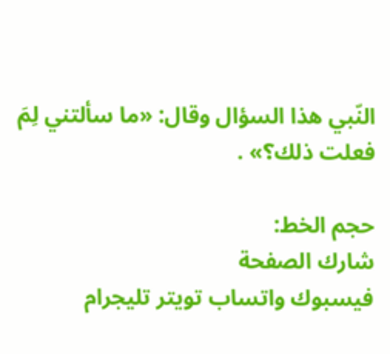النّبي هذا السؤال وقال: «ما سألتني لِمَ فعلت ذلك؟» .

حجم الخط:
شارك الصفحة
فيسبوك واتساب تويتر تليجرام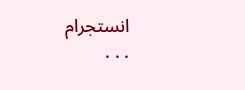انستجرام
. . .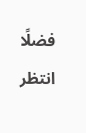فضلًا انتظر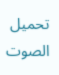تحميل الصوت